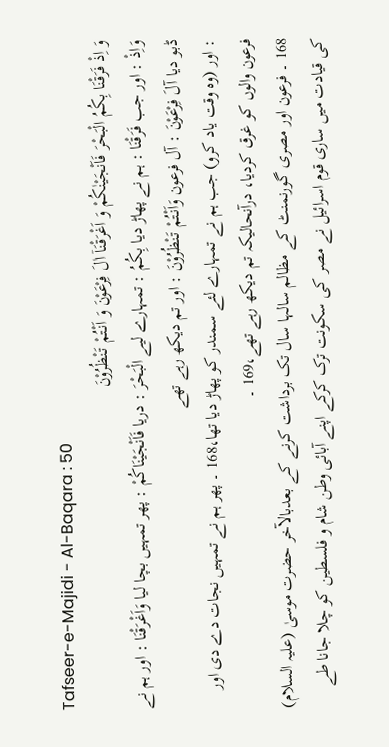Tafseer-e-Majidi - Al-Baqara : 50
وَ اِذْ فَرَقْنَا بِكُمُ الْبَحْرَ فَاَنْجَیْنٰكُمْ وَ اَغْرَقْنَاۤ اٰلَ فِرْعَوْنَ وَ اَنْتُمْ تَنْظُرُوْنَ
وَاِذْ : اور جب فَرَقْنَا : ہم نے پھاڑ دیا بِكُمُ : تمہارے لیے الْبَحْرَ : دریا فَاَنْجَيْنَاكُمْ : پھر تمہیں بچا لیا وَاَغْرَقْنَا : اور ہم نے ڈبو دیا آلَ فِرْعَوْنَ : آل فرعون وَاَنْتُمْ تَنْظُرُوْنَ : اور تم دیکھ رہے تھے
: اور (وہ وقت یاد کرو) جب ہم نے تمہارے لئے سمندر کو پھاڑ دیا تھا،168 ۔ پھر ہم نے تمہیں نجات دے دی اور فرعون والوں کو غرق کردیا، درآنحالیکہ تم دیکھ رہے تھے،169 ۔
168 ۔ فرعون اور مصری گورنمنٹ کے مظالم سالہا سال تک برداشت کرنے کے بعدبالآخر حضرت موسیٰ (علیہ السلام) کی قیادت میں ساری قوم اسرائیل نے مصر کی سکونت ترک کرکے اپنے آبائی وطن شام و فلسطین کو چلا جانا طے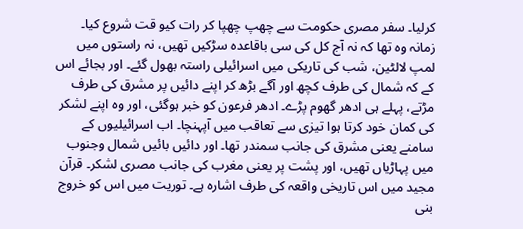کرلیا۔ سفر مصری حکومت سے چھپ چھپا کر رات کیو قت شروع کیا۔ زمانہ وہ تھا کہ نہ آج کل کی سی باقاعدہ سڑکیں تھیں، نہ راستوں میں لمپ لالٹین، شب کی تاریکی میں اسرائیلی راستہ بھول گئے۔ اور بجائے اس کے کہ شمال کی طرف کچھ اور آگے بڑھ کر اپنے دائیں پر مشرق کی طرف مڑتے، پہلے ہی ادھر گھوم پڑے۔ ادھر فرعون کو خبر ہوگئی، اور وہ اپنے لشکر کی کمان خود کرتا ہوا تیزی سے تعاقب میں آپہنچا۔ اب اسرائیلیوں کے سامنے یعنی مشرق کی جانب سمندر تھا۔ اور دائیں بائیں شمال وجنوب میں پہاڑیاں تھیں، اور پشت پر یعنی مغرب کی جانب مصری لشکر۔ قرآن مجید میں اس تاریخی واقعہ کی طرف اشارہ ہے۔ توریت میں اس کو خروج بنی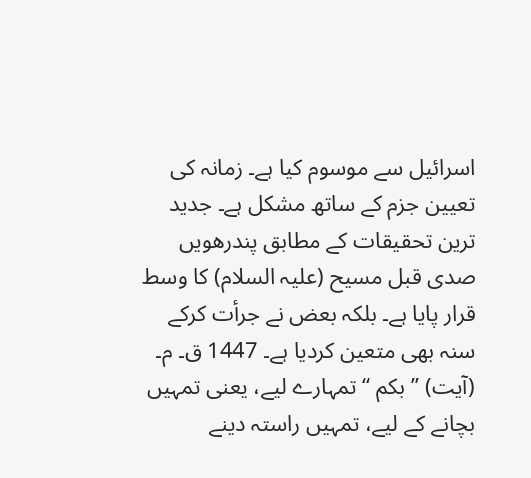اسرائیل سے موسوم کیا ہے۔ زمانہ کی تعیین جزم کے ساتھ مشکل ہے۔ جدید ترین تحقیقات کے مطابق پندرھویں صدی قبل مسیح (علیہ السلام) کا وسط قرار پایا ہے۔ بلکہ بعض نے جرأت کرکے سنہ بھی متعین کردیا ہے۔ 1447 ق۔ م۔ (آیت) ” بکم “ تمہارے لیے، یعنی تمہیں بچانے کے لیے، تمہیں راستہ دینے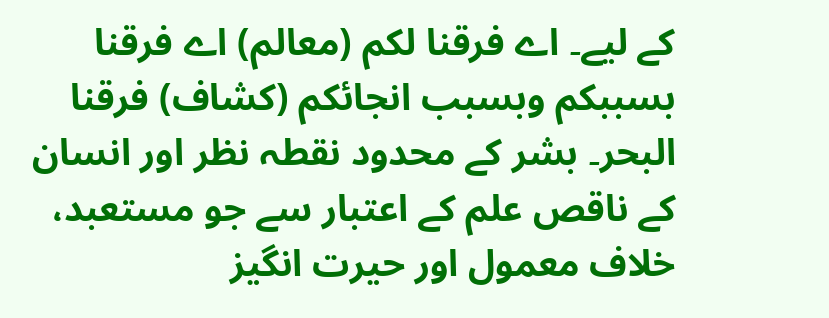کے لیے۔ اے فرقنا لکم (معالم) اے فرقنا بسببکم وبسبب انجائکم (کشاف) فرقنا البحر۔ بشر کے محدود نقطہ نظر اور انسان کے ناقص علم کے اعتبار سے جو مستعبد، خلاف معمول اور حیرت انگیز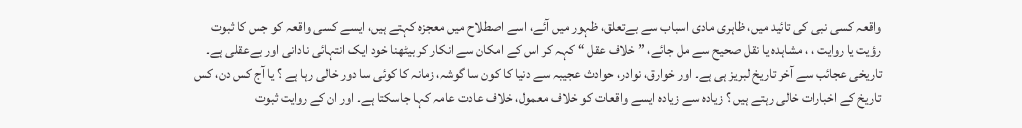واقعہ کسی نبی کی تائید میں، ظاہری مادی اسباب سے بےتعلق، ظہور میں آئے، اسے اصطلاح میں معجزہ کہتے ہیں، ایسے کسی واقعہ کو جس کا ثبوت رؤیت یا روایت ، ، مشاہدہ یا نقل صحیح سے مل جائے، ” خلاف عقل “ کہہ کر اس کے امکان سے انکار کر بیٹھنا خود ایک انتہائی نادانی اور بےعقلی ہے۔ تاریخی عجائب سے آخر تاریخ لبریز ہی ہے۔ اور خوارق، نوادر، حوادث عجیبہ سے دنیا کا کون سا گوشہ، زمانہ کا کوئی سا دور خالی رہا ہے ؟ یا آج کس دن، کس تاریخ کے اخبارات خالی رہتے ہیں ؟ زیادہ سے زیادہ ایسے واقعات کو خلاف معمول، خلاف عادت عامہ کہا جاسکتا ہے۔ اور ان کے روایت ثبوت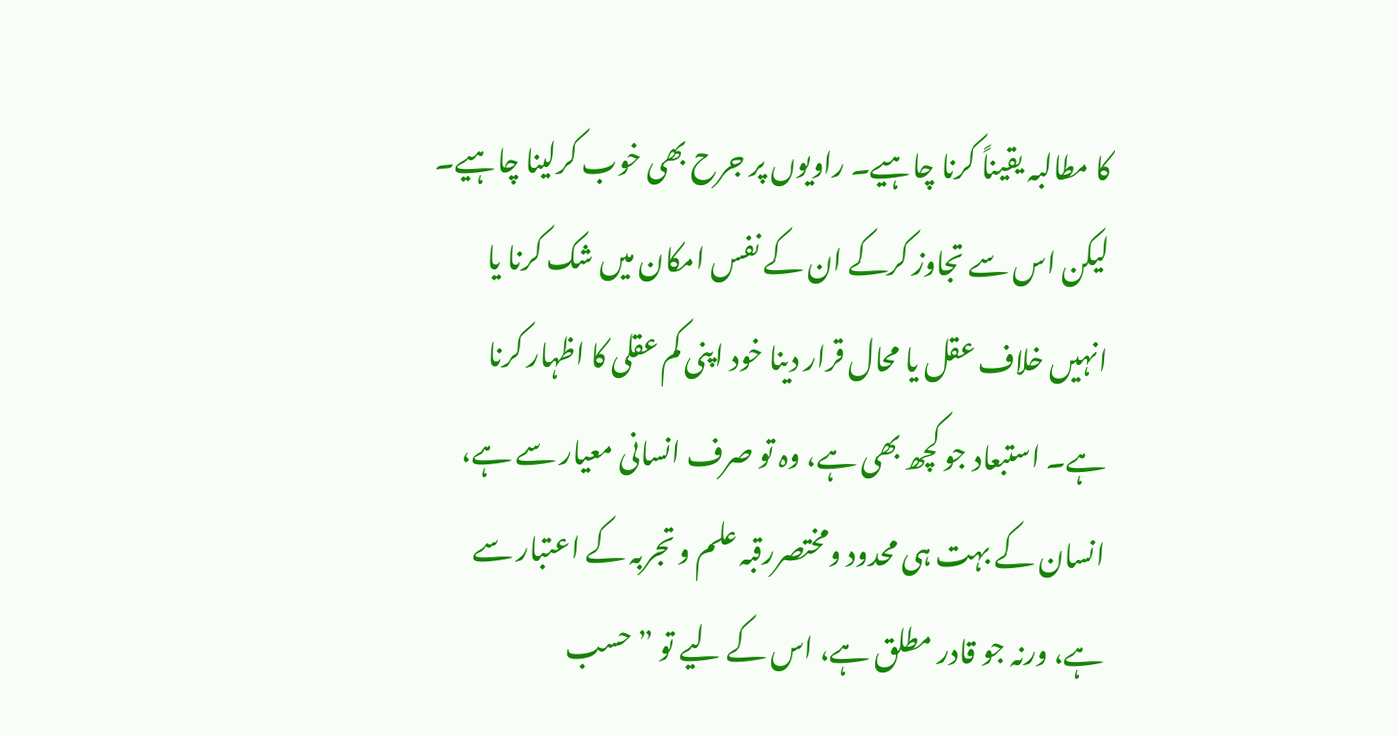کا مطالبہ یقیناً کرنا چاہیے۔ راویوں پر جرح بھی خوب کرلینا چاہیے۔ لیکن اس سے تجاوز کرکے ان کے نفس امکان میں شک کرنا یا انہیں خلاف عقل یا محال قرار دینا خود اپنی کم عقلی کا اظہار کرنا ہے۔ استبعاد جو کچھ بھی ہے، وہ تو صرف انسانی معیار سے ہے، انسان کے بہت ہی محدود ومختصررقبہ علم و تجربہ کے اعتبار سے ہے، ورنہ جو قادر مطلق ہے، اس کے لیے تو ” حسب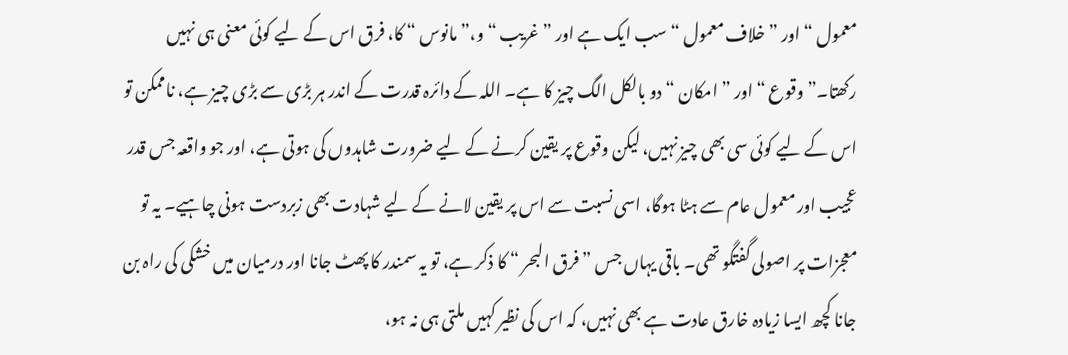معمول “ اور ” خلاف معمول “ سب ایک ہے اور ” غریب “ و،” مانوس “ کا، فرق اس کے لیے کوئی معنی ہی نہیں رکھتا۔” وقوع “ اور ” امکان “ دو بالکل الگ چیز کا ہے۔ اللہ کے دائرہ قدرت کے اندر ہر بڑی سے بڑی چیز ہے، ناممکن تو اس کے لیے کوئی سی بھی چیز نہیں، لیکن وقوع پر یقین کرنے کے لیے ضرورت شاہدوں کی ہوتی ہے، اور جو واقعہ جس قدر عجیب اور معمول عام سے ہٹا ہوگا، اسی نسبت سے اس پر یقین لانے کے لیے شہادت بھی زبردست ہونی چاہیے۔ یہ تو معجزات پر اصولی گفتگو تھی۔ باقی یہاں جس ” فرق البحر “ کا ذکر ہے، تو یہ سمندر کا پھٹ جانا اور درمیان میں خشکی کی راہ بن جانا کچھ ایسا زیادہ خارق عادت ہے بھی نہیں، کہ اس کی نظیر کہیں ملتی ہی نہ ہو،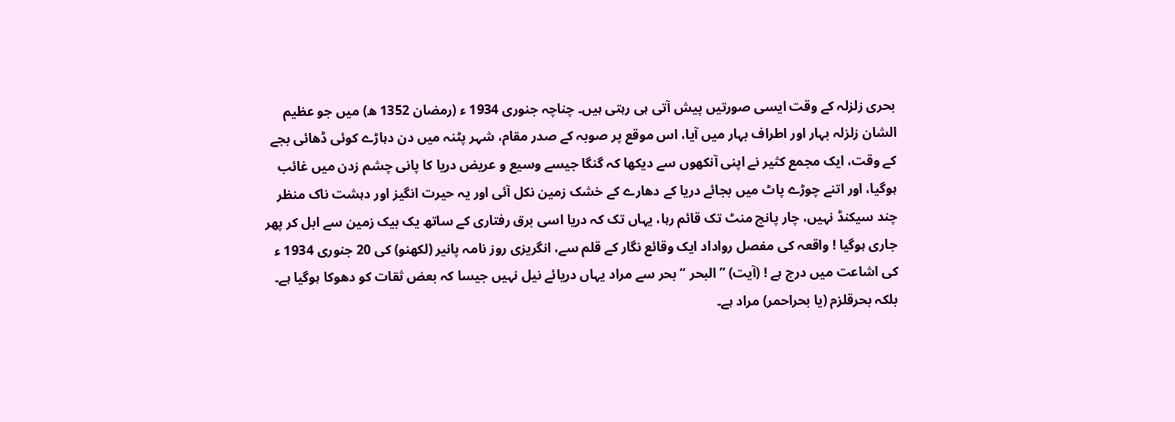بحری زلزلہ کے وقت ایسی صورتیں پیش آتی ہی رہتی ہیں۔ چناچہ جنوری 1934 ء (رمضان 1352 ھ) میں جو عظیم الشان زلزلہ بہار اور اطراف بہار میں آیا، اس موقع پر صوبہ کے صدر مقام، شہر پٹنہ میں دن دہاڑے کوئی ڈھائی بجے کے وقت، ایک مجمع کثیر نے اپنی آنکھوں سے دیکھا کہ گنگا جیسے وسیع و عریض دریا کا پانی چشم زدن میں غائب ہوگیا، اور اتنے چوڑے پاٹ میں بجائے دریا کے دھارے کے خشک زمین نکل آئی اور یہ حیرت انگیز اور دہشت ناک منظر چند سیکنڈ نہیں، چار پانچ منٹ تک قائم رہا، یہاں تک کہ دریا اسی برق رفتاری کے ساتھ یک بیک زمین سے ابل کر پھر جاری ہوگیا ! واقعہ کی مفصل رواداد ایک وقائع نگار کے قلم سے، انگریزی روز نامہ پانیر (لکھنو) کی 20 جنوری 1934 ء کی اشاعت میں درج ہے ! (آیت) ” البحر “ بحر سے مراد یہاں دریائے نیل نہیں جیسا کہ بعض ثقات کو دھوکا ہوگیا ہے۔ بلکہ بحرقلزم (یا بحراحمر) مراد ہے۔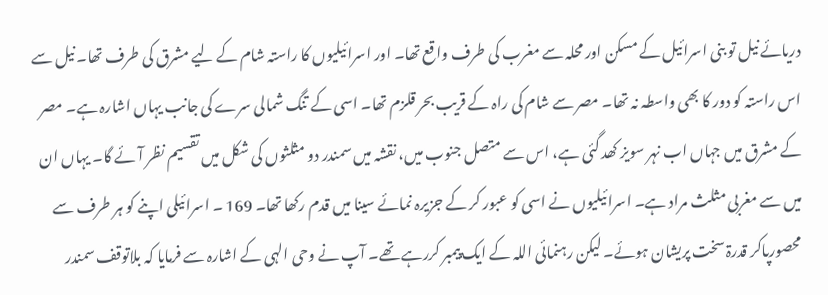دریائے نیل تو بنی اسرائیل کے مسکن اور محلہ سے مغرب کی طرف واقع تھا۔ اور اسرائیلیوں کا راستہ شام کے لیے مشرق کی طرف تھا۔ نیل سے اس راستہ کو دور کا بھی واسطہ نہ تھا۔ مصر سے شام کی راہ کے قریب بحر قلزم تھا۔ اسی کے تنگ شمالی سرے کی جانب یہاں اشارہ ہے۔ مصر کے مشرق میں جہاں اب نہر سویز کھد گئی ہے، اس سے متصل جنوب میں، نقشہ میں سمندر دو مثلثوں کی شکل میں تقسیم نظر آئے گا۔ یہاں ان میں سے مغربی مثلث مراد ہے۔ اسرائیلیوں نے اسی کو عبور کر کے جزیرہ نمائے سینا میں قدم رکھا تھا۔ 169 ۔ اسرائیلی اپنے کو ہر طرف سے محصورپاکر قدرۃ سخت پریشان ہوئے۔ لیکن رہنمائی اللہ کے ایک پیمبر کررہے تھے۔ آپ نے وحی الہی کے اشارہ سے فرمایا کہ بلاتوقف سمندر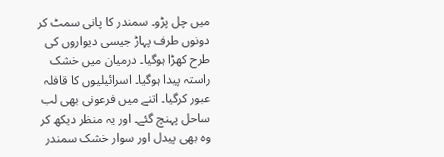میں چل پڑو۔ سمندر کا پانی سمٹ کر دونوں طرف پہاڑ جیسی دیواروں کی طرح کھڑا ہوگیا۔ درمیان میں خشک راستہ پیدا ہوگیا۔ اسرائیلیوں کا قافلہ عبور کرگیا۔ اتنے میں فرعونی بھی لب ساحل پہنچ گئے۔ اور یہ منظر دیکھ کر وہ بھی پیدل اور سوار خشک سمندر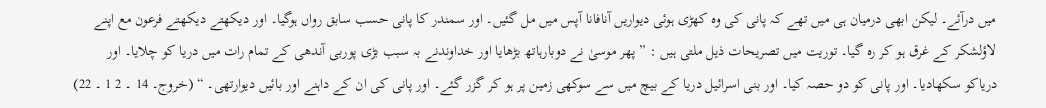میں درآئے۔ لیکن ابھی درمیان ہی میں تھے کہ پانی کی وہ کھڑی ہوئی دیواریں آنافانا آپس میں مل گئیں۔ اور سمندر کا پانی حسب سابق رواں ہوگیا۔ اور دیکھتے دیکھتے فرعون مع اپنے لاؤلشکر کے غرق ہو کر رہ گیا۔ توریت میں تصریحات ذیل ملتی ہیں : ” پھر موسیٰ نے دوبارہاتھ بڑھایا اور خداوندنے بہ سبب بڑی پوربی آندھی کے تمام رات میں دریا کو چلایا۔ اور دریاکو سکھادیا۔ اور پانی کو دو حصہ کیا۔ اور بنی اسرائیل دریا کے بیچ میں سے سوکھی زمین پر ہو کر گزر گئے۔ اور پانی کی ان کے داہنے اور بائیں دیوارتھی۔ “ (خروج۔ 14 ۔ 2 1 ۔ 22)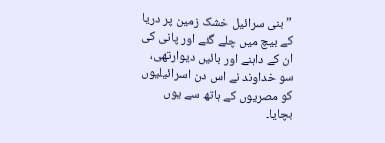” بنی سرائیل خشک زمین پر دریا کے بیچ میں چلے گئے اور پانی کی ان کے داہنے اور بائیں دیوارتھی، سو خداوند نے اس دن اسرائیلیوں کو مصریوں کے ہاتھ سے یوں بچایا۔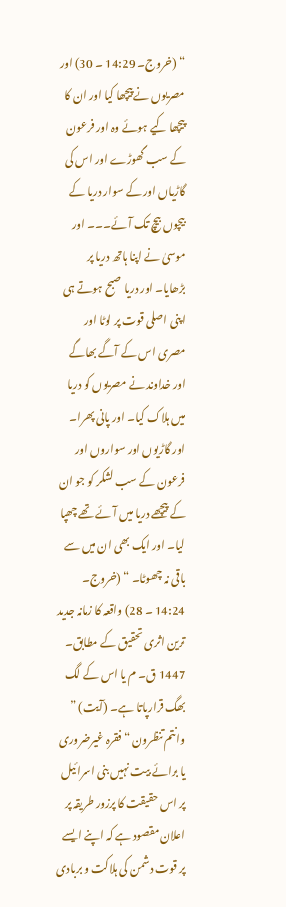“ (خروج۔ 14:29 ۔ 30) اور مصریوں نے پیچھا کیا اور ان کا پیچھا کیے ہوئے وہ اور فرعون کے سب گھوڑے اور اس کی گاڑیاں اور کے سوار دریا کے بیچوں بیچ تک آئے۔۔۔ اور موسیٰ نے اپنا ہاتھ دریا پر بڑھایا۔ اور دریا صبح ہوتے ہی اپنی اصلی قوت پر لوٹا اور مصری اس کے آگے بھاگے اور خداوند نے مصریوں کو دریا میں ہلاک کیا۔ اور پانی پھرا۔ اور گاڑیوں اور سواروں اور فرعون کے سب لشکر کو جو ان کے پیچھے دریا میں آئے تھے چھپا لیا۔ اور ایک بھی ان میں سے باقی نہ چھوٹا۔ “ (خروج۔ 14:24 ۔ 28) واقعہ کا زمانہ جدید ترین اثری تحقیق کے مطابق۔ 1447 ق۔ م یا اس کے لگ بھگ قرارپاتا ہے۔ (آیت) ” وانتم تنظرون “ فقرہ غیرضروری یا برائے بیت نہیں بنی اسرائیل پر اس حقیقت کا پرزور طریقہ پر اعلان مقصود ہے کہ اپنے ایسے پر قوت دشمن کی ہلاکت و بربادی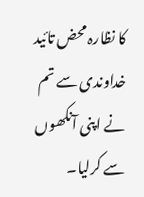کا نظارہ محض تائید خداوندی سے تم نے اپنی آنکھوں سے کرلیا۔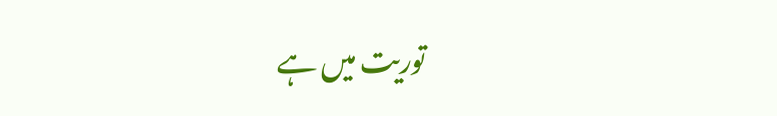توریت میں ہے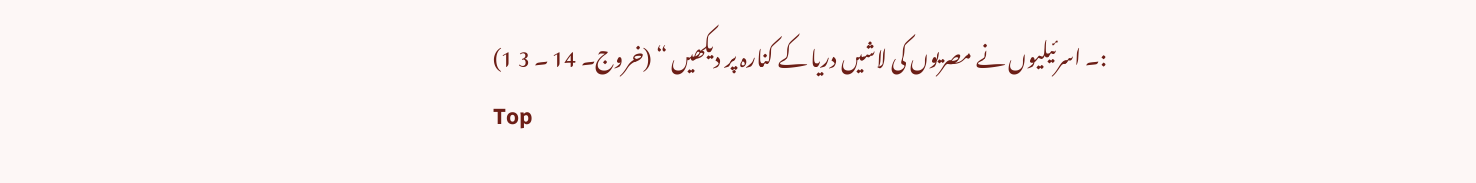:۔ اسرئیلیوں نے مصریوں کی لاشیں دریا کے کنارہ پر دیکھیں “ (خروج۔ 14 ۔ 3 1)
Top